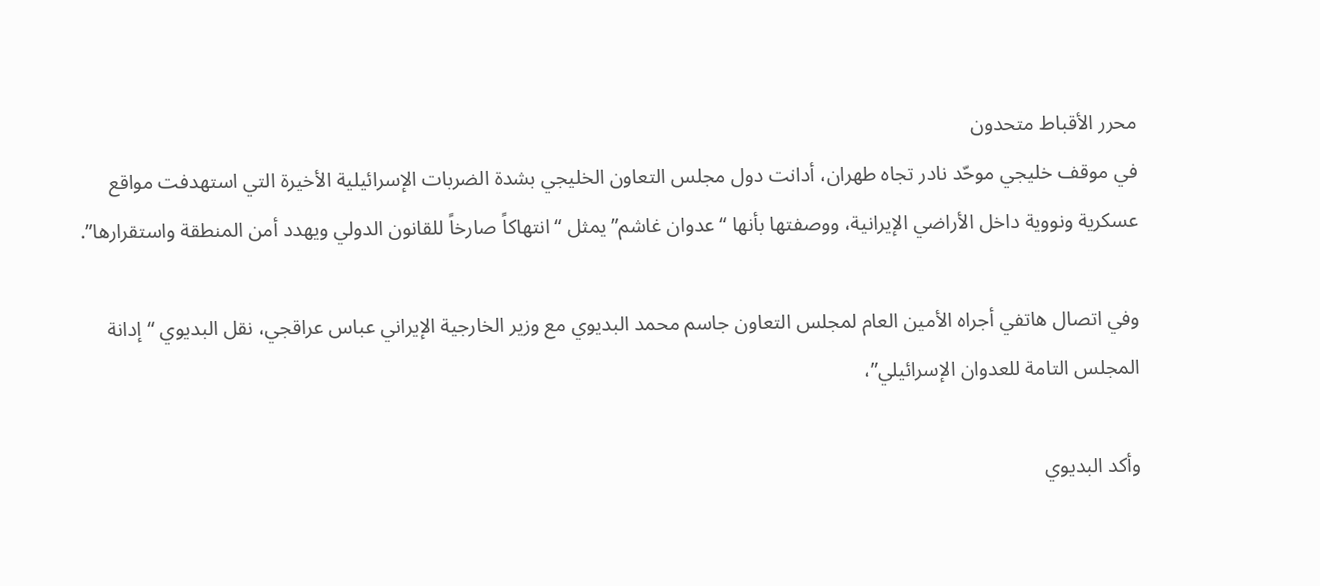محرر الأقباط متحدون
في موقف خليجي موحّد نادر تجاه طهران، أدانت دول مجلس التعاون الخليجي بشدة الضربات الإسرائيلية الأخيرة التي استهدفت مواقع عسكرية ونووية داخل الأراضي الإيرانية، ووصفتها بأنها “عدوان غاشم” يمثل “انتهاكاً صارخاً للقانون الدولي ويهدد أمن المنطقة واستقرارها”.

وفي اتصال هاتفي أجراه الأمين العام لمجلس التعاون جاسم محمد البديوي مع وزير الخارجية الإيراني عباس عراقجي، نقل البديوي “إدانة المجلس التامة للعدوان الإسرائيلي”،

وأكد البديوي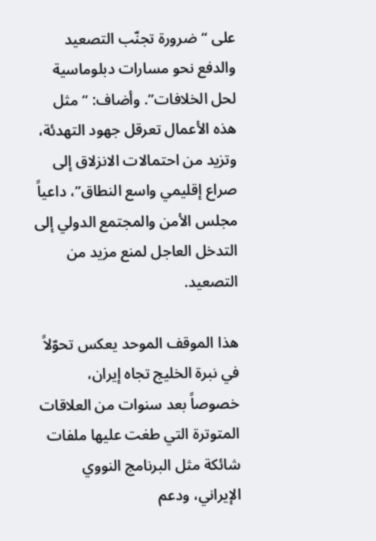على “ضرورة تجنّب التصعيد والدفع نحو مسارات دبلوماسية لحل الخلافات”. وأضاف: “مثل هذه الأعمال تعرقل جهود التهدئة، وتزيد من احتمالات الانزلاق إلى صراع إقليمي واسع النطاق”، داعياً مجلس الأمن والمجتمع الدولي إلى التدخل العاجل لمنع مزيد من التصعيد.

هذا الموقف الموحد يعكس تحوّلاً في نبرة الخليج تجاه إيران، خصوصاً بعد سنوات من العلاقات المتوترة التي طغت عليها ملفات شائكة مثل البرنامج النووي الإيراني، ودعم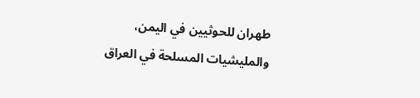طهران للحوثيين في اليمن، والمليشيات المسلحة في العراق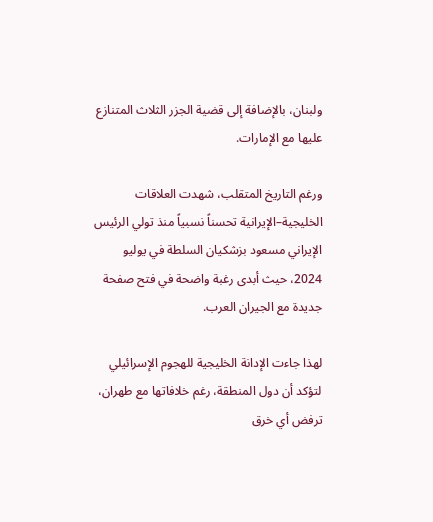ولبنان، بالإضافة إلى قضية الجزر الثلاث المتنازع عليها مع الإمارات.

ورغم التاريخ المتقلب، شهدت العلاقات الخليجية–الإيرانية تحسناً نسبياً منذ تولي الرئيس الإيراني مسعود بزشكيان السلطة في يوليو 2024، حيث أبدى رغبة واضحة في فتح صفحة جديدة مع الجيران العرب.

لهذا جاءت الإدانة الخليجية للهجوم الإسرائيلي لتؤكد أن دول المنطقة، رغم خلافاتها مع طهران، ترفض أي خرق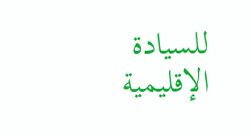للسيادة الإقليمية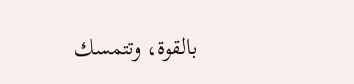بالقوة، وتتمسك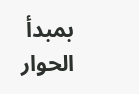بمبدأ الحوار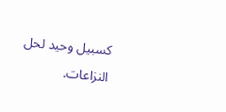كسبيل وحيد لحل النزاعات.